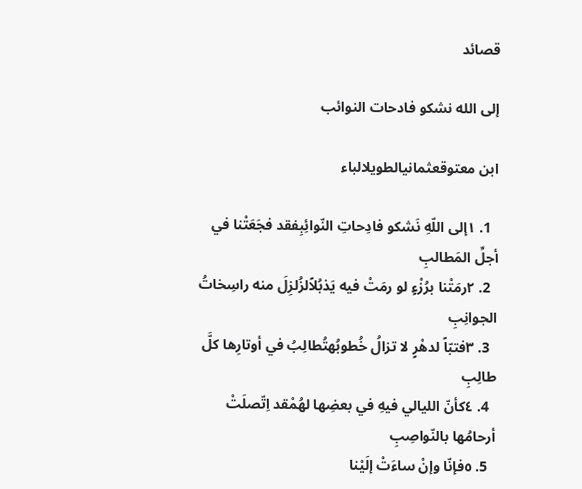قصائد

إلى الله نشكو فادحات النوائب

ابن معتوقعثمانيالطويلالباء

  1. ١إلى اللّهِ نَشكو فادِحاتِ النّوائِبِفقد فجَعَتْنا في أجلِّ المَطالبِ
  2. ٢رمَتْنا برُزْءٍ لو رمَتْ فيه يَذبُلاًلزُلزِلَ منه راسِخاتُ الجوانِبِ
  3. ٣فتبّاً لدهْرٍ لا تزالُ خُطوبُهتُطالِبُ في أوتارِها كلَّ طالِبِ
  4. ٤كأنّ الليالي فيهِ في بعضِها لهُمْقد اِتّصلَتْ أرحامُها بالنّواصِبِ
  5. ٥فإنّا وإنْ ساءَتْ إلَيْنا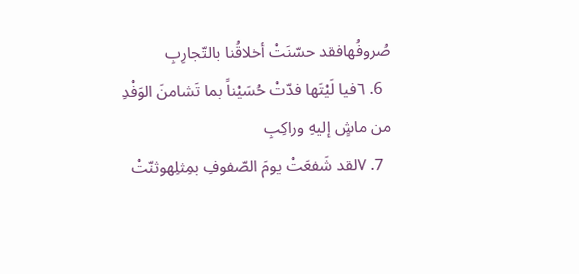صُروفُهافقد حسّنَتْ أخلاقُنا بالتّجارِبِ
  6. ٦فيا لَيْتَها فدّتْ حُسَيْناً بما تَشامنَ الوَفْدِ من ماشٍ إليهِ وراكِبِ
  7. ٧لقد شَفعَتْ يومَ الصّفوفِ بمِثلِهوثنّتْ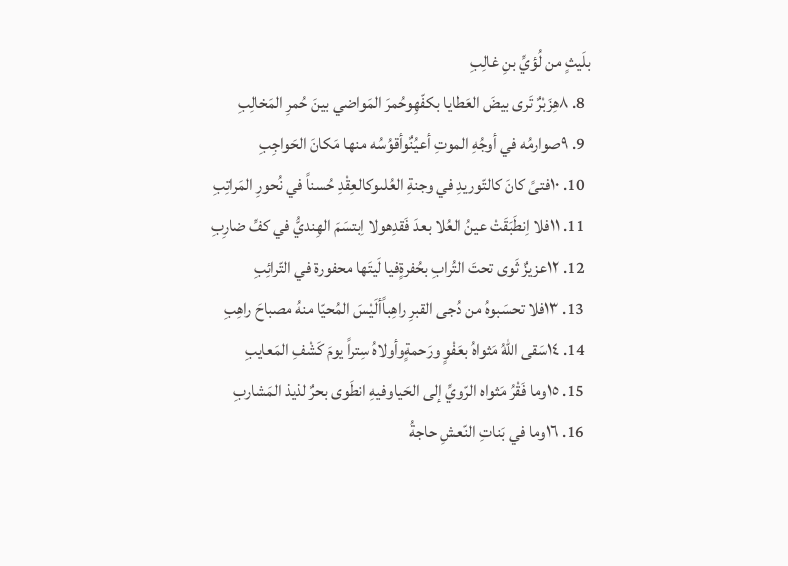بلَيثٍ من لُؤيِّ بنِ غالِبِ
  8. ٨هِزَبْرٌ تَرى بيضَ العَطايا بكفّهِوحُمرَ المَواضي بينَ حُمرِ المَخالِبِ
  9. ٩صوارمُه في أوجُهِ الموتِ أعيُنٌوأقوُسُه منها مَكانَ الحَواجِبِ
  10. ١٠فتىً كانَ كالتّوريدِ في وجنةِ العُلىوكالعِقْدِ حُسناً في نُحورِ المَراتِبِ
  11. ١١فلا اِنطَبَقَتْ عينُ العُلا بعدَ فَقدِهولا اِبتسَمَ الهِنديُّ في كفِّ ضارِبِ
  12. ١٢عزيزٌ ثَوى تحتَ التُرابِ بحُفرةٍفيا لَيتَها محفورة في التّرائِبِ
  13. ١٣فلا تحسَبوهُ من دُجى القبرِ راهِباًألَيْسَ المُحيّا منهُ مصباحَ راهِبِ
  14. ١٤سَقى اللّهُ مَثواهُ بعَفْوٍ ورَحمةٍوأولاهُ سِتراً يومَ كَشْفِ المَعايبِ
  15. ١٥وما فَقْرُ مَثواه الرّويِّ إلى الحَياوفيهِ انطَوى بحرٌ لذيذ المَشاربِ
  16. ١٦وما في بَناتِ النّعشِ حاجةُ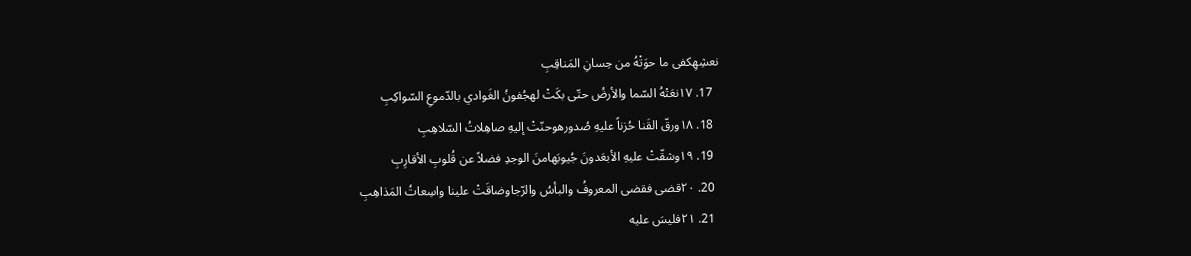نعشِهِكفى ما حوَتْهُ من حِسانِ المَناقِبِ
  17. ١٧نعَتْهُ السّما والأرضُ حتّى بكَتْ لهجُفونُ الغَوادي بالدّموعِ السّواكِبِ
  18. ١٨ورقّ القَنا حُزناً عليهِ صُدورهوحنّتْ إليهِ صاهِلاتُ السّلاهِبِ
  19. ١٩وشقّتْ عليهِ الأبعَدونَ جُيوبَهامنَ الوجدِ فضلاً عن قُلوبِ الأقارِبِ
  20. ٢٠قضى فقضى المعروفُ والبأسُ والرّجاوضاقَتْ علينا واسِعاتُ المَذاهِبِ
  21. ٢١فليسَ عليه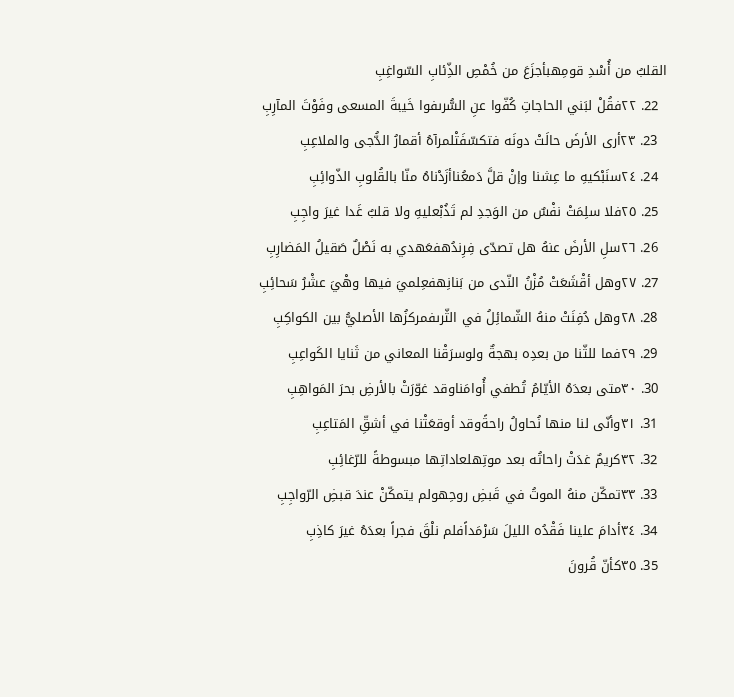القلبُ من أُسْدِ قومِهبأجزَعَ من خُمْصِ الذِّئابِ السّواغِبِ
  22. ٢٢فقُلْ لبَني الحاجاتِ كُفّوا عنِ السُّرىفوا خَيبةَ المسعى وفَوْتَ المآرِبِ
  23. ٢٣أرى الأرضَ حالَتْ دونَه فتكسّفَتْلمرآهُ أقمارُ الدُّجى والملاعِبِ
  24. ٢٤سنَبْكيهِ ما عِشنا وإنْ قلَّ دَمعُناأزَدْناهُ منّا بالقُلوبِ الذّوائِبِ
  25. ٢٥فلا سلِمَتْ نفْسٌ من الوَجدِ لم تَذُبْعليهِ ولا قلبٌ غَدا غيرَ واجِبِ
  26. ٢٦سلِ الأرضَ عنهُ هل تصدّى فِرِندُهفعَهدي به نَصْلٌ صَقيلُ المَضارِبِ
  27. ٢٧وهل أقْشَعَتْ مُزْنُ النّدى من بَنانِهفعِلميَ فيها وهْيَ عشْرُ سَحائِبِ
  28. ٢٨وهل دُفِنَتْ منهُ الشّمائِلُ في الثّرىفمركزُها الأصليُّ بين الكواكِبِ
  29. ٢٩فما للثّنا من بعدِه بهجةٌ ولوسرَقْنا المعاني من ثَنايا الكَواعِبِ
  30. ٣٠متى بعدَهُ الأيّامُ تُطفي أُوامَناوقد غوّرَتْ بالأرضِ بحرَ المَواهِبِ
  31. ٣١وأنّى لنا منها نُحاولُ راحةًوقد أوقعَتْنا في أشقِّ المَتاعِبِ
  32. ٣٢كريمٌ غدَتْ راحاتُه بعد موتِهلعاداتِها مبسوطةً للرّغائِبِ
  33. ٣٣تمكّن منهُ الموتُ في قَبضِ روحِهولم يتمكّنْ عندَ قبضِ الرّواجِبِ
  34. ٣٤أدامَ علينا فَقْدُه الليلَ سَرْمَداًفلم نلْقَ فجراً بعدَهُ غيرَ كاذِبِ
  35. ٣٥كأنّ قُرونَ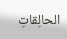الحالِقاتِ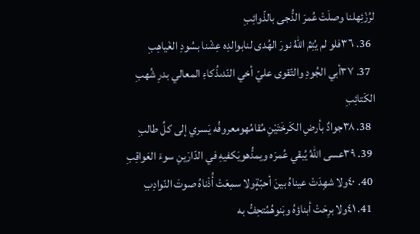لرُزْئِهلنا وصلَتْ عُمرَ الدُّجى بالذّوائِبِ
  36. ٣٦فلو لم يُتِمِّ اللّهُ نورَ الهُدى لنابوالدِه عِشْنا بسُودِ الغَياهِبِ
  37. ٣٧أبي الجُودِ والتّقوى عليّ أخي النّدىذُكاءِ المعالي بدرِ شُهبِ الكَتائِبِ
  38. ٣٨جوادٌ بأرضِ الكَرخَتَيْنِ مُقامُهومعروفُه يَسري إلى كلِّ طالبِ
  39. ٣٩عسى اللّهُ يُبقي عُمرَه ويمدُّهويَكفيهِ في الدّارَينِ سوءَ العَواقِبِ
  40. ٤٠ولا شهِدَتْ عيناهُ بينَ أحبّةٍولا سمِعَتْ أُذْناهُ صوتَ النّوادِبِ
  41. ٤١ولا برِحَتْ أبناؤهُ وبَنوهُمُتحِفُّ به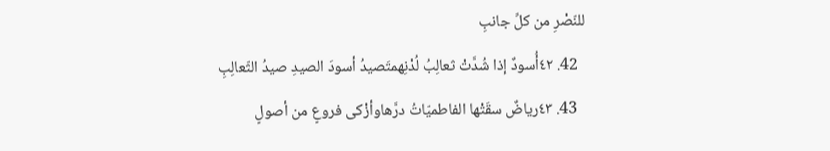للنّصْرِ من كلِّ جانبِ
  42. ٤٢أُسودٌ إذا شُدَّتْ ثعالِبُ لُدْنِهمتَصيدُ أسودَ الصيدِ صيدُ الثّعالِبِ
  43. ٤٣رياضٌ سقَتْها الفاطميّاتُ درَّهاوأزْكى فروعٍ من أصولٍ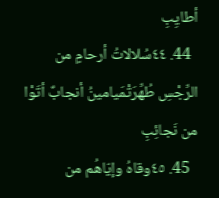أطايِبِ
  44. ٤٤سُلالاتُ أرحامٍ من الرِّجْسِ طُهِّرَتْمَيامينُ أنجابٌ أتَوْا من نَجائِبِ
  45. ٤٥وقاهُ وإيّاهُم من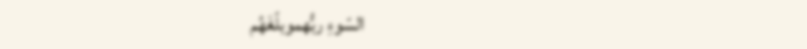السّوءِ ربُّهموبلّغَهُم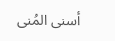أسنى المُنى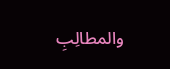والمطالِبِ